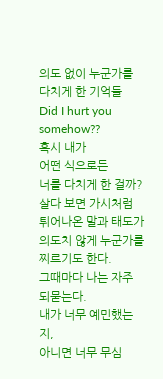의도 없이 누군가를 다치게 한 기억들
Did I hurt you
somehow??
혹시 내가
어떤 식으로든
너를 다치게 한 걸까?
살다 보면 가시처럼 튀어나온 말과 태도가
의도치 않게 누군가를 찌르기도 한다.
그때마다 나는 자주 되묻는다.
내가 너무 예민했는지,
아니면 너무 무심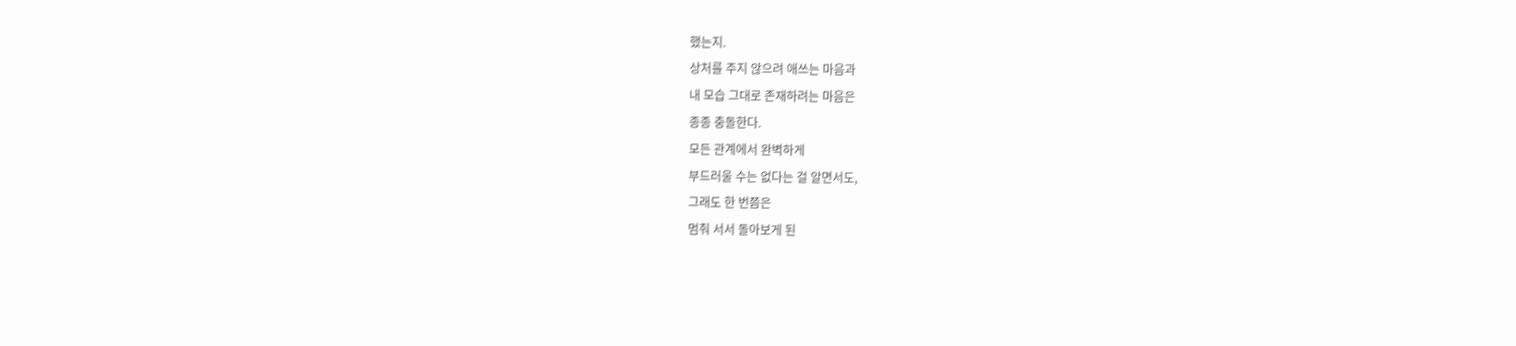했는지.
상처를 주지 않으려 애쓰는 마음과
내 모습 그대로 존재하려는 마음은
종종 충돌한다.
모든 관계에서 완벽하게
부드러울 수는 없다는 걸 알면서도,
그래도 한 번쯤은
멈춰 서서 돌아보게 된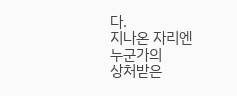다.
지나온 자리엔
누군가의
상처받은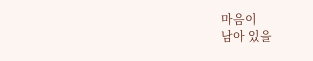마음이
남아 있을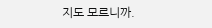지도 모르니까.